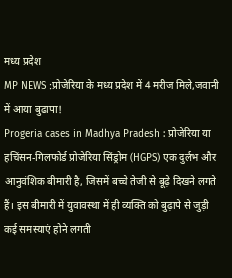मध्य प्रदेश
MP NEWS :प्रोजेरिया के मध्य प्रदेश में 4 मरीज मिले,जवानी में आया बुढापा!
Progeria cases in Madhya Pradesh : प्रोजेरिया या हचिंसन-गिलफोर्ड प्रोजेरिया सिंड्रोम (HGPS) एक दुर्लभ और आनुवंशिक बीमारी है, जिसमें बच्चे तेजी से बूढ़े दिखने लगते हैं। इस बीमारी में युवावस्था में ही व्यक्ति को बुढ़ापे से जुड़ी कई समस्याएं होने लगती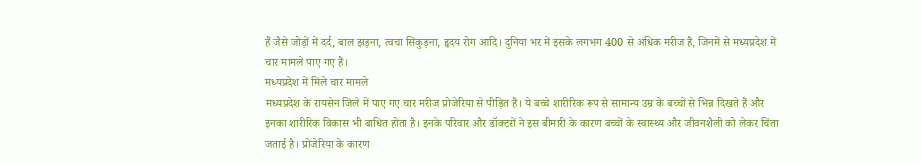हैं जैसे जोड़ों में दर्द, बाल झड़ना, त्वचा सिकुड़ना, हृदय रोग आदि। दुनिया भर में इसके लगभग 400 से अधिक मरीज हैं, जिनमें से मध्यप्रदेश में चार मामले पाए गए हैं।
मध्यप्रदेश में मिले चार मामले
मध्यप्रदेश के रायसेन जिले में पाए गए चार मरीज प्रोजेरिया से पीड़ित हैं। ये बच्चे शारीरिक रूप से सामान्य उम्र के बच्चों से भिन्न दिखते हैं और इनका शारीरिक विकास भी बाधित होता है। इनके परिवार और डॉक्टरों ने इस बीमारी के कारण बच्चों के स्वास्थ्य और जीवनशैली को लेकर चिंता जताई है। प्रोजेरिया के कारण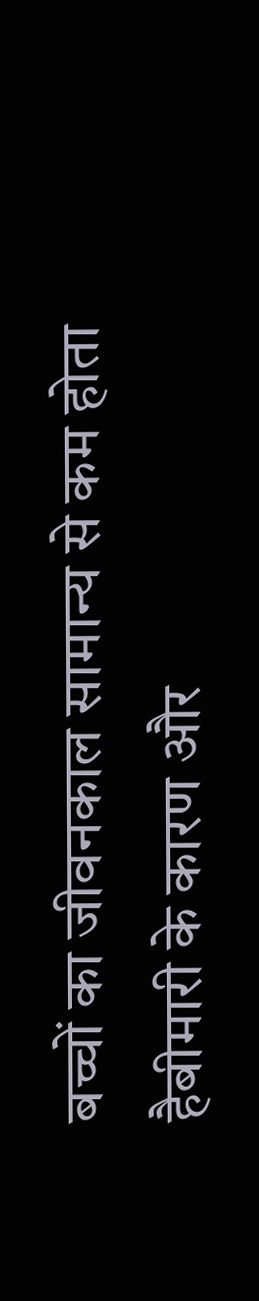बच्चों का जीवनकाल सामान्य से कम होता हैबीमारी के कारण और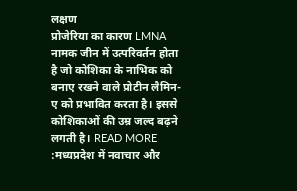लक्षण
प्रोजेरिया का कारण LMNA नामक जीन में उत्परिवर्तन होता है जो कोशिका के नाभिक को बनाए रखने वाले प्रोटीन लैमिन-ए को प्रभावित करता है। इससे कोशिकाओं की उम्र जल्द बढ़ने लगती है। READ MORE :मध्यप्रदेश में नवाचार और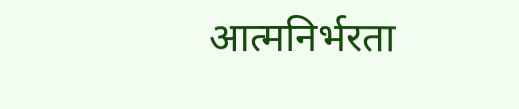आत्मनिर्भरता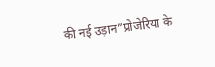की नई उड़ान”प्रोजेरिया के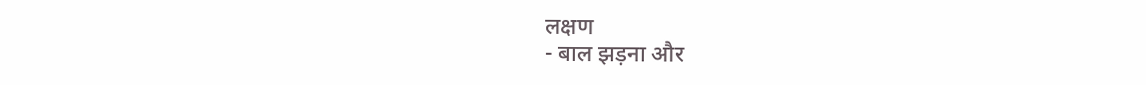लक्षण
- बाल झड़ना और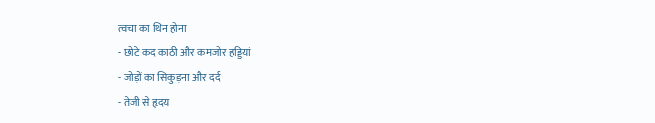त्वचा का थिन होना
- छोटे कद काठी और कमजोर हड्डियां
- जोड़ों का सिकुड़ना और दर्द
- तेजी से हृदय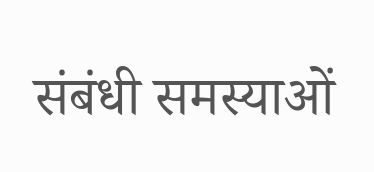संबंधी समस्याओं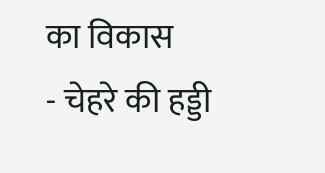का विकास
- चेहरे की हड्डी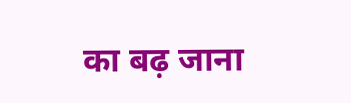का बढ़ जाना